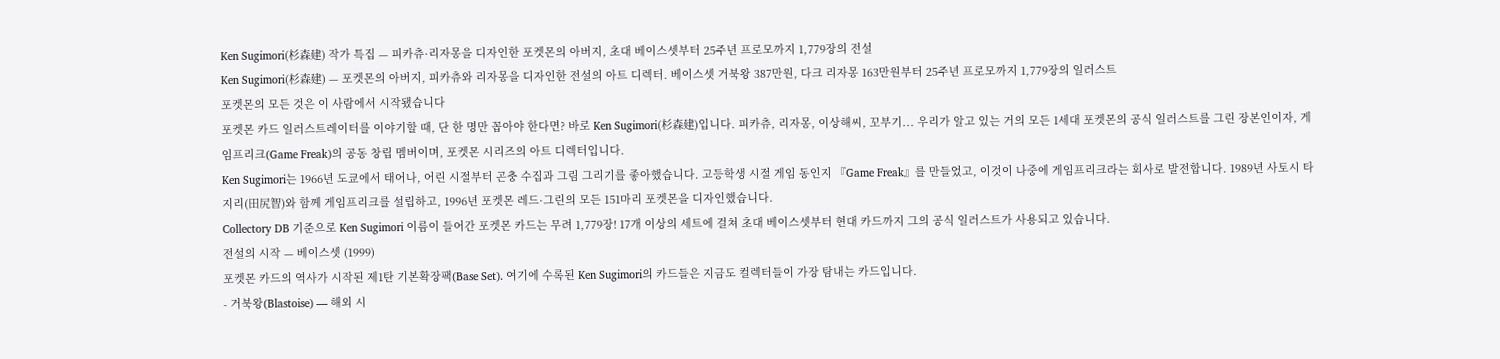Ken Sugimori(杉森建) 작가 특집 — 피카츄·리자몽을 디자인한 포켓몬의 아버지, 초대 베이스셋부터 25주년 프로모까지 1,779장의 전설
Ken Sugimori(杉森建) — 포켓몬의 아버지, 피카츄와 리자몽을 디자인한 전설의 아트 디렉터. 베이스셋 거북왕 387만원, 다크 리자몽 163만원부터 25주년 프로모까지 1,779장의 일러스트
포켓몬의 모든 것은 이 사람에서 시작됐습니다
포켓몬 카드 일러스트레이터를 이야기할 때, 단 한 명만 꼽아야 한다면? 바로 Ken Sugimori(杉森建)입니다. 피카츄, 리자몽, 이상해씨, 꼬부기... 우리가 알고 있는 거의 모든 1세대 포켓몬의 공식 일러스트를 그린 장본인이자, 게임프리크(Game Freak)의 공동 창립 멤버이며, 포켓몬 시리즈의 아트 디렉터입니다.
Ken Sugimori는 1966년 도쿄에서 태어나, 어린 시절부터 곤충 수집과 그림 그리기를 좋아했습니다. 고등학생 시절 게임 동인지 『Game Freak』를 만들었고, 이것이 나중에 게임프리크라는 회사로 발전합니다. 1989년 사토시 타지리(田尻智)와 함께 게임프리크를 설립하고, 1996년 포켓몬 레드·그린의 모든 151마리 포켓몬을 디자인했습니다.
Collectory DB 기준으로 Ken Sugimori 이름이 들어간 포켓몬 카드는 무려 1,779장! 17개 이상의 세트에 걸쳐 초대 베이스셋부터 현대 카드까지 그의 공식 일러스트가 사용되고 있습니다.
전설의 시작 — 베이스셋 (1999)
포켓몬 카드의 역사가 시작된 제1탄 기본확장팩(Base Set). 여기에 수록된 Ken Sugimori의 카드들은 지금도 컬렉터들이 가장 탐내는 카드입니다.
- 거북왕(Blastoise) — 해외 시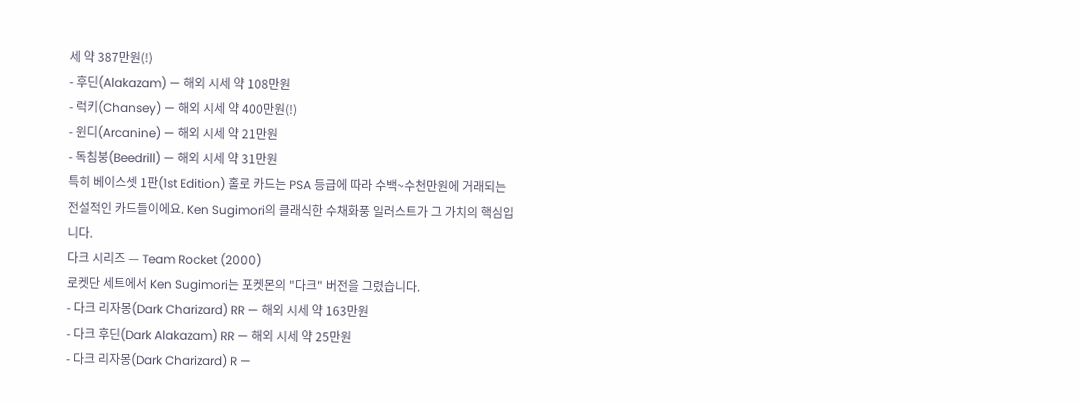세 약 387만원(!)
- 후딘(Alakazam) — 해외 시세 약 108만원
- 럭키(Chansey) — 해외 시세 약 400만원(!)
- 윈디(Arcanine) — 해외 시세 약 21만원
- 독침붕(Beedrill) — 해외 시세 약 31만원
특히 베이스셋 1판(1st Edition) 홀로 카드는 PSA 등급에 따라 수백~수천만원에 거래되는 전설적인 카드들이에요. Ken Sugimori의 클래식한 수채화풍 일러스트가 그 가치의 핵심입니다.
다크 시리즈 — Team Rocket (2000)
로켓단 세트에서 Ken Sugimori는 포켓몬의 "다크" 버전을 그렸습니다.
- 다크 리자몽(Dark Charizard) RR — 해외 시세 약 163만원
- 다크 후딘(Dark Alakazam) RR — 해외 시세 약 25만원
- 다크 리자몽(Dark Charizard) R —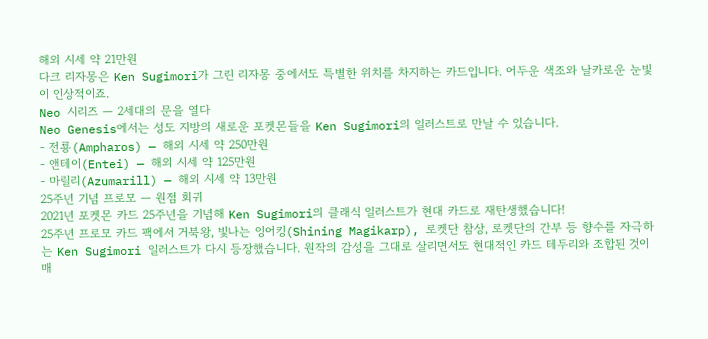해외 시세 약 21만원
다크 리자몽은 Ken Sugimori가 그린 리자몽 중에서도 특별한 위치를 차지하는 카드입니다. 어두운 색조와 날카로운 눈빛이 인상적이죠.
Neo 시리즈 — 2세대의 문을 열다
Neo Genesis에서는 성도 지방의 새로운 포켓몬들을 Ken Sugimori의 일러스트로 만날 수 있습니다.
- 전룡(Ampharos) — 해외 시세 약 250만원
- 앤테이(Entei) — 해외 시세 약 125만원
- 마릴리(Azumarill) — 해외 시세 약 13만원
25주년 기념 프로모 — 원점 회귀
2021년 포켓몬 카드 25주년을 기념해 Ken Sugimori의 클래식 일러스트가 현대 카드로 재탄생했습니다!
25주년 프로모 카드 팩에서 거북왕, 빛나는 잉어킹(Shining Magikarp), 로켓단 참상, 로켓단의 간부 등 향수를 자극하는 Ken Sugimori 일러스트가 다시 등장했습니다. 원작의 감성을 그대로 살리면서도 현대적인 카드 테두리와 조합된 것이 매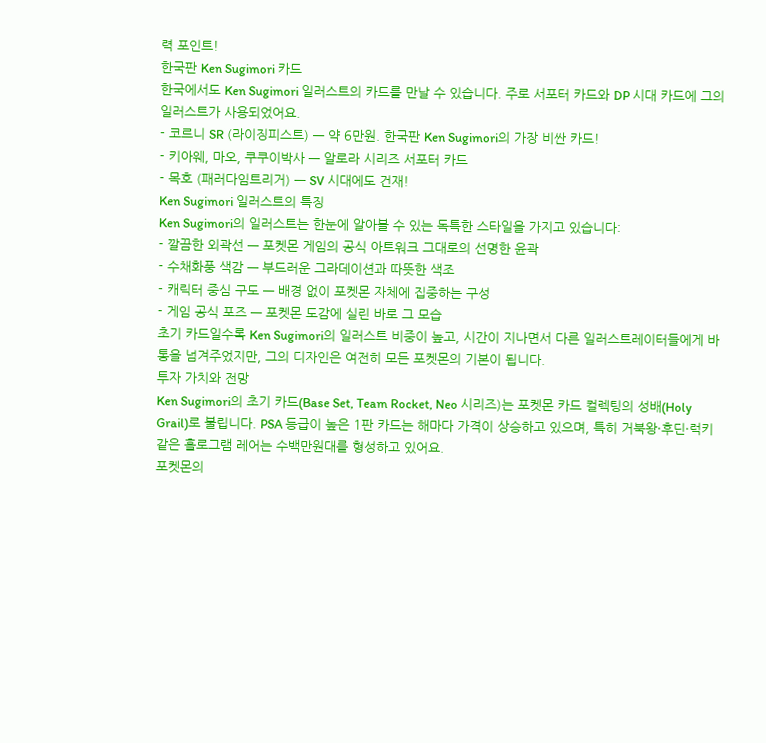력 포인트!
한국판 Ken Sugimori 카드
한국에서도 Ken Sugimori 일러스트의 카드를 만날 수 있습니다. 주로 서포터 카드와 DP 시대 카드에 그의 일러스트가 사용되었어요.
- 코르니 SR (라이징피스트) — 약 6만원. 한국판 Ken Sugimori의 가장 비싼 카드!
- 키아웨, 마오, 쿠쿠이박사 — 알로라 시리즈 서포터 카드
- 목호 (패러다임트리거) — SV 시대에도 건재!
Ken Sugimori 일러스트의 특징
Ken Sugimori의 일러스트는 한눈에 알아볼 수 있는 독특한 스타일을 가지고 있습니다:
- 깔끔한 외곽선 — 포켓몬 게임의 공식 아트워크 그대로의 선명한 윤곽
- 수채화풍 색감 — 부드러운 그라데이션과 따뜻한 색조
- 캐릭터 중심 구도 — 배경 없이 포켓몬 자체에 집중하는 구성
- 게임 공식 포즈 — 포켓몬 도감에 실린 바로 그 모습
초기 카드일수록 Ken Sugimori의 일러스트 비중이 높고, 시간이 지나면서 다른 일러스트레이터들에게 바통을 넘겨주었지만, 그의 디자인은 여전히 모든 포켓몬의 기본이 됩니다.
투자 가치와 전망
Ken Sugimori의 초기 카드(Base Set, Team Rocket, Neo 시리즈)는 포켓몬 카드 컬렉팅의 성배(Holy Grail)로 불립니다. PSA 등급이 높은 1판 카드는 해마다 가격이 상승하고 있으며, 특히 거북왕·후딘·럭키 같은 홀로그램 레어는 수백만원대를 형성하고 있어요.
포켓몬의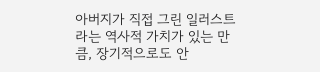아버지가 직접 그린 일러스트라는 역사적 가치가 있는 만큼, 장기적으로도 안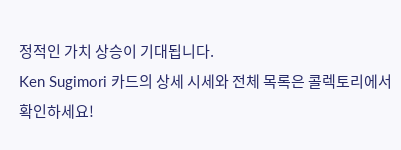정적인 가치 상승이 기대됩니다.
Ken Sugimori 카드의 상세 시세와 전체 목록은 콜렉토리에서 확인하세요!